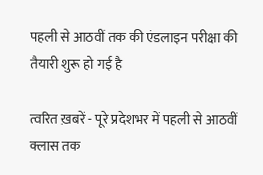पहली से आठवीं तक की एंडलाइन परीक्षा की तैयारी शुरू हो गई है

त्वरित ख़बरें - पूरे प्रदेशभर में पहली से आठवीं क्लास तक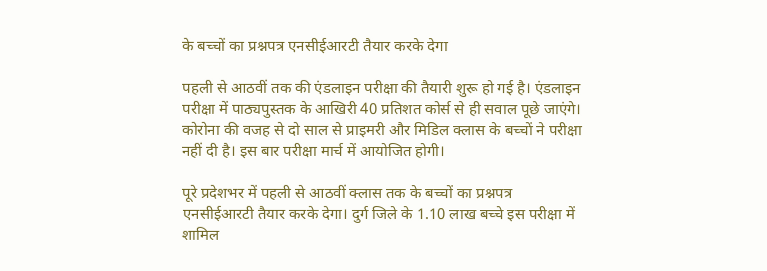के बच्चों का प्रश्नपत्र एनसीईआरटी तैयार करके देगा

पहली से आठवीं तक की एंडलाइन परीक्षा की तैयारी शुरू हो गई है। एंडलाइन परीक्षा में पाठ्यपुस्तक के आखिरी 40 प्रतिशत कोर्स से ही सवाल पूछे जाएंगे। कोरोना की वजह से दो साल से प्राइमरी और मिडिल क्लास के बच्चों ने परीक्षा नहीं दी है। इस बार परीक्षा मार्च में आयोजित होगी।

पूरे प्रदेशभर में पहली से आठवीं क्लास तक के बच्चों का प्रश्नपत्र एनसीईआरटी तैयार करके देगा। दुर्ग जिले के 1.10 लाख बच्चे इस परीक्षा में शामिल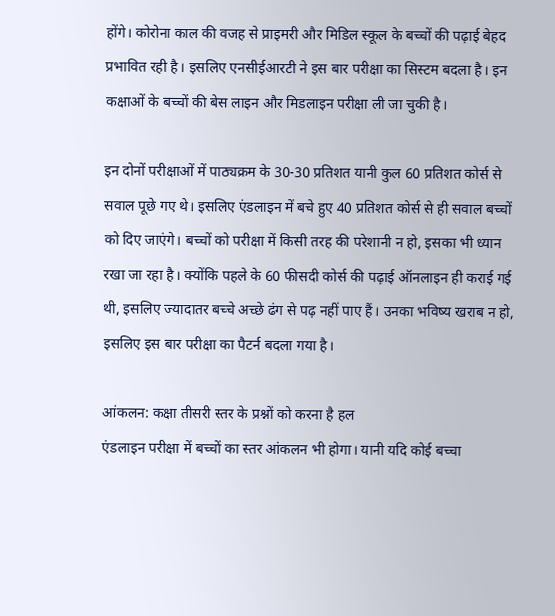होंगे। कोरोना काल की वजह से प्राइमरी और मिडिल स्कूल के बच्चों की पढ़ाई बेहद प्रभावित रही है। इसलिए एनसीईआरटी ने इस बार परीक्षा का सिस्टम बदला है। इन कक्षाओं के बच्चों की बेस लाइन और मिडलाइन परीक्षा ली जा चुकी है।

इन दोनों परीक्षाओं में पाठ्यक्रम के 30-30 प्रतिशत यानी कुल 60 प्रतिशत कोर्स से सवाल पूछे गए थे। इसलिए एंडलाइन में बचे हुए 40 प्रतिशत कोर्स से ही सवाल बच्चों को दिए जाएंगे। बच्चों को परीक्षा में किसी तरह की परेशानी न हो, इसका भी ध्यान रखा जा रहा है। क्योंकि पहले के 60 फीसदी कोर्स की पढ़ाई ऑनलाइन ही कराई गई थी, इसलिए ज्यादातर बच्चे अच्छे ढंग से पढ़ नहीं पाए हैं। उनका भविष्य खराब न हो, इसलिए इस बार परीक्षा का पैटर्न बदला गया है।

आंकलन: कक्षा तीसरी स्तर के प्रश्नों को करना है हल
एंडलाइन परीक्षा में बच्चों का स्तर आंकलन भी होगा। यानी यदि कोई बच्चा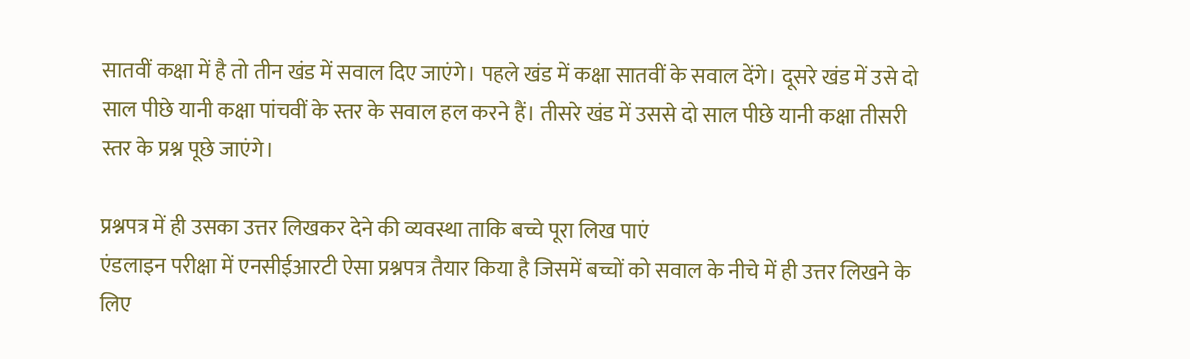सातवीं कक्षा में है तो तीन खंड में सवाल दिए जाएंगे। पहले खंड में कक्षा सातवीं के सवाल देंगे। दूसरे खंड में उसे दो साल पीछे यानी कक्षा पांचवीं के स्तर के सवाल हल करने हैं। तीसरे खंड में उससे दो साल पीछे यानी कक्षा तीसरी स्तर के प्रश्न पूछे जाएंगे।

प्रश्नपत्र में ही उसका उत्तर लिखकर देने की व्यवस्था ताकि बच्चे पूरा लिख पाएं
एंडलाइन परीक्षा में एनसीईआरटी ऐसा प्रश्नपत्र तैयार किया है जिसमें बच्चों को सवाल के नीचे में ही उत्तर लिखने के लिए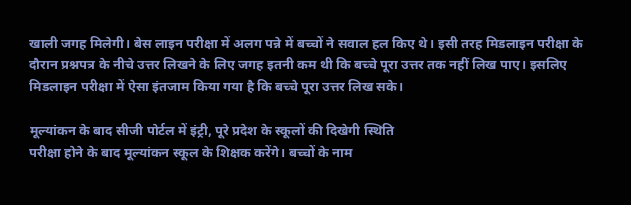खाली जगह मिलेगी। बेस लाइन परीक्षा में अलग पन्ने में बच्चों ने सवाल हल किए थे। इसी तरह मिडलाइन परीक्षा के दौरान प्रश्नपत्र के नीचे उत्तर लिखने के लिए जगह इतनी कम थी कि बच्चे पूरा उत्तर तक नहीं लिख पाए। इसलिए मिडलाइन परीक्षा में ऐसा इंतजाम किया गया है कि बच्चे पूरा उत्तर लिख सके।

मूल्यांकन के बाद सीजी पोर्टल में इंट्री, पूरे प्रदेश के स्कूलों की दिखेगी स्थिति
परीक्षा होने के बाद मूल्यांकन स्कूल के शिक्षक करेंगे। बच्चों के नाम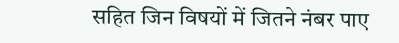सहित जिन विषयों में जितने नंबर पाए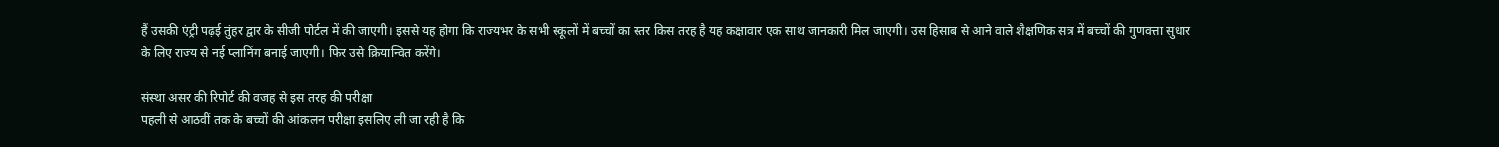हैं उसकी एंट्री पढ़ई तुंहर द्वार के सीजी पोर्टल में की जाएगी। इससे यह होगा कि राज्यभर के सभी स्कूलों में बच्चों का स्तर किस तरह है यह कक्षावार एक साथ जानकारी मिल जाएगी। उस हिसाब से आने वाले शैक्षणिक सत्र में बच्चों की गुणवत्ता सुधार के लिए राज्य से नई प्लानिंग बनाई जाएगी। फिर उसे क्रियान्वित करेंगे।

संस्था असर की रिपोर्ट की वजह से इस तरह की परीक्षा
पहली से आठवीं तक के बच्चों की आंकलन परीक्षा इसलिए ली जा रही है कि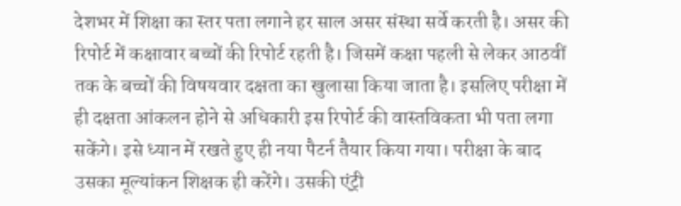देशभर में शिक्षा का स्तर पता लगाने हर साल असर संस्था सर्वे करती है। असर की रिपोर्ट में कक्षावार बच्चों की रिपोर्ट रहती है। जिसमें कक्षा पहली से लेकर आठवीं तक के बच्चों की विषयवार दक्षता का खुलासा किया जाता है। इसलिए परीक्षा में ही दक्षता आंकलन होने से अधिकारी इस रिपोर्ट की वास्तविकता भी पता लगा सकेंगे। इसे ध्यान में रखते हुए ही नया पैटर्न तैयार किया गया। परीक्षा के बाद उसका मूल्यांकन शिक्षक ही करेंगे। उसकी एंट्री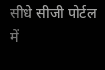सीधे सीजी पोर्टल में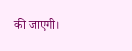की जाएगी।